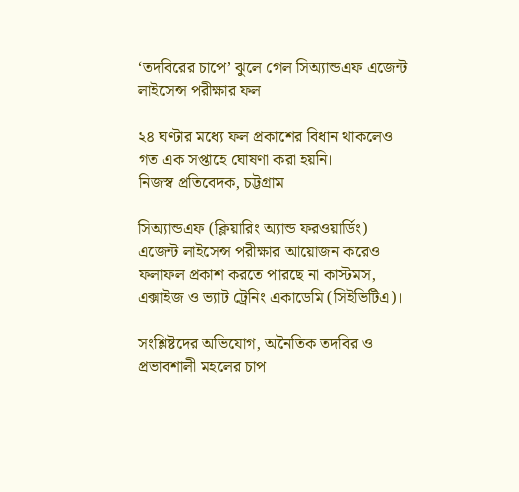‘তদবিরের চাপে’ ঝুলে গেল সিঅ্যান্ডএফ এজেন্ট লাইসেন্স পরীক্ষার ফল

২৪ ঘণ্টার মধ্যে ফল প্রকাশের বিধান থাকলেও গত এক সপ্তাহে ঘোষণা করা হয়নি।
নিজস্ব প্রতিবেদক, চট্টগ্রাম

সিঅ্যান্ডএফ (ক্লিয়ারিং অ্যান্ড ফরওয়ার্ডিং) এজেন্ট লাইসেন্স পরীক্ষার আয়োজন করেও ফলাফল প্রকাশ করতে পারছে না কাস্টমস, এক্সাইজ ও ভ্যাট ট্রেনিং একাডেমি (সিইভিটিএ)।

সংশ্লিষ্টদের অভিযোগ, অনৈতিক তদবির ও প্রভাবশালী মহলের চাপ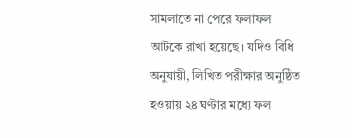সামলাতে না পেরে ফলাফল আটকে রাখা হয়েছে। যদিও বিধি অনুযায়ী, লিখিত পরীক্ষার অনুষ্ঠিত হওয়ায় ২৪ ঘণ্টার মধ্যে ফল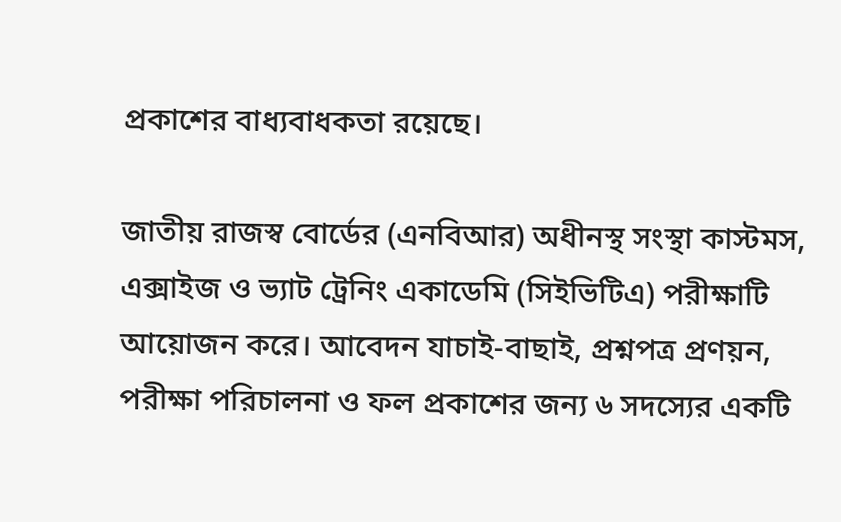প্রকাশের বাধ্যবাধকতা রয়েছে।

জাতীয় রাজস্ব বোর্ডের (এনবিআর) অধীনস্থ সংস্থা কাস্টমস, এক্সাইজ ও ভ্যাট ট্রেনিং একাডেমি (সিইভিটিএ) পরীক্ষাটি আয়োজন করে। আবেদন যাচাই-বাছাই, প্রশ্নপত্র প্রণয়ন, পরীক্ষা পরিচালনা ও ফল প্রকাশের জন্য ৬ সদস্যের একটি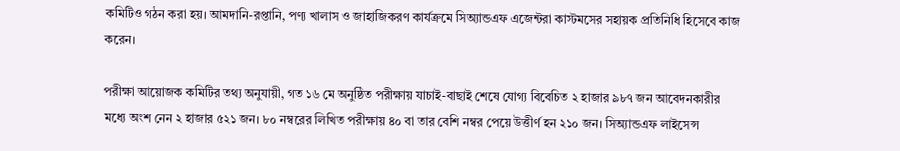কমিটিও গঠন করা হয়। আমদানি-রপ্তানি, পণ্য খালাস ও জাহাজিকরণ কার্যক্রমে সিঅ্যান্ডএফ এজেন্টরা কাস্টমসের সহায়ক প্রতিনিধি হিসেবে কাজ করেন।

পরীক্ষা আয়োজক কমিটির তথ্য অনুযায়ী, গত ১৬ মে অনুষ্ঠিত পরীক্ষায় যাচাই-বাছাই শেষে যোগ্য বিবেচিত ২ হাজার ৯৮৭ জন আবেদনকারীর মধ্যে অংশ নেন ২ হাজার ৫২১ জন। ৮০ নম্বরের লিখিত পরীক্ষায় ৪০ বা তার বেশি নম্বর পেয়ে উত্তীর্ণ হন ২১০ জন। সিঅ্যান্ডএফ লাইসেন্স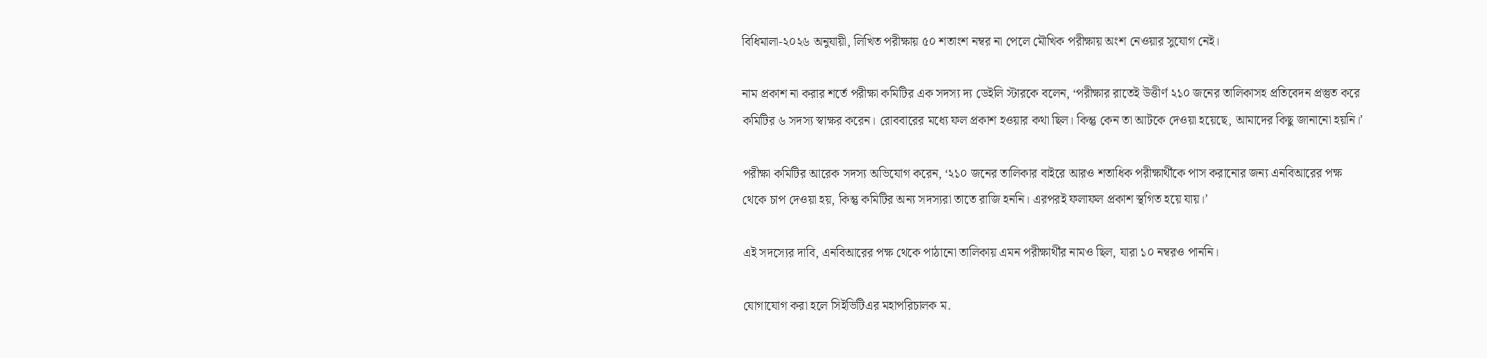বিধিমালা-২০২৬ অনুযায়ী, লিখিত পরীক্ষায় ৫০ শতাংশ নম্বর না পেলে মৌখিক পরীক্ষায় অংশ নেওয়ার সুযোগ নেই।

নাম প্রকাশ না করার শর্তে পরীক্ষা কমিটির এক সদস্য দ্য ডেইলি স্টারকে বলেন, ‘পরীক্ষার রাতেই উত্তীর্ণ ২১০ জনের তালিকাসহ প্রতিবেদন প্রস্তুত করে কমিটির ৬ সদস্য স্বাক্ষর করেন। রোববারের মধ্যে ফল প্রকাশ হওয়ার কথা ছিল। কিন্তু কেন তা আটকে দেওয়া হয়েছে, আমাদের কিছু জানানো হয়নি।’

পরীক্ষা কমিটির আরেক সদস্য অভিযোগ করেন, ‘২১০ জনের তালিকার বাইরে আরও শতাধিক পরীক্ষার্থীকে পাস করানোর জন্য এনবিআরের পক্ষ থেকে চাপ দেওয়া হয়, কিন্তু কমিটির অন্য সদস্যরা তাতে রাজি হননি। এরপরই ফলাফল প্রকাশ স্থগিত হয়ে যায়।’

এই সদস্যের দাবি, এনবিআরের পক্ষ থেকে পাঠানো তালিকায় এমন পরীক্ষার্থীর নামও ছিল, যারা ১০ নম্বরও পাননি।

যোগাযোগ করা হলে সিইভিটিএর মহাপরিচালক ম.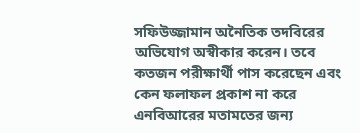সফিউজ্জামান অনৈতিক তদবিরের অভিযোগ অস্বীকার করেন। তবে কতজন পরীক্ষার্থী পাস করেছেন এবং কেন ফলাফল প্রকাশ না করে এনবিআরের মতামতের জন্য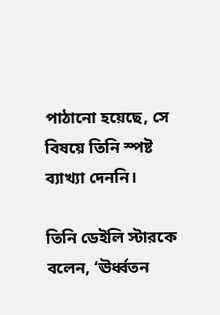পাঠানো হয়েছে, সে বিষয়ে তিনি স্পষ্ট ব্যাখ্যা দেননি।

তিনি ডেইলি স্টারকে বলেন, ‘ঊর্ধ্বতন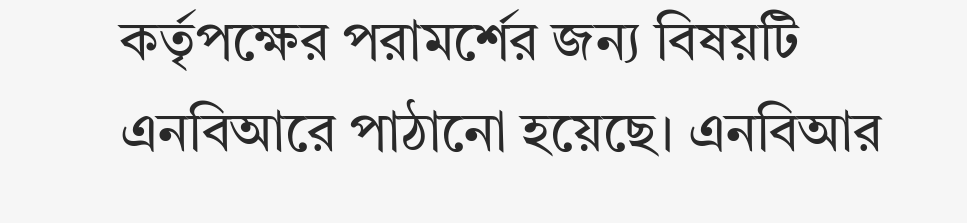কর্তৃপক্ষের পরামর্শের জন্য বিষয়টি এনবিআরে পাঠানো হয়েছে। এনবিআর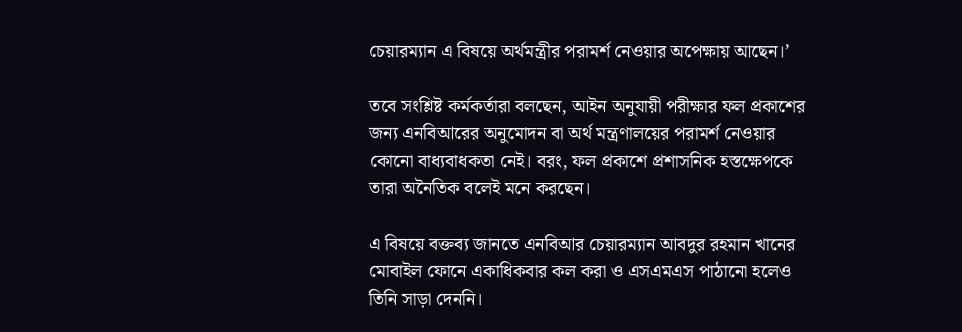চেয়ারম্যান এ বিষয়ে অর্থমন্ত্রীর পরামর্শ নেওয়ার অপেক্ষায় আছেন।’

তবে সংশ্লিষ্ট কর্মকর্তারা বলছেন, আইন অনুযায়ী পরীক্ষার ফল প্রকাশের জন্য এনবিআরের অনুমোদন বা অর্থ মন্ত্রণালয়ের পরামর্শ নেওয়ার কোনো বাধ্যবাধকতা নেই। বরং, ফল প্রকাশে প্রশাসনিক হস্তক্ষেপকে তারা অনৈতিক বলেই মনে করছেন।

এ বিষয়ে বক্তব্য জানতে এনবিআর চেয়ারম্যান আবদুর রহমান খানের মোবাইল ফোনে একাধিকবার কল করা ও এসএমএস পাঠানো হলেও তিনি সাড়া দেননি।